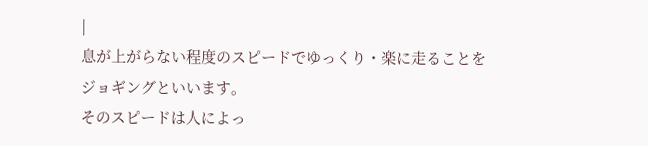|
息が上がらない程度のスピードでゆっくり・楽に走ることをジョギングといいます。
そのスピードは人によっ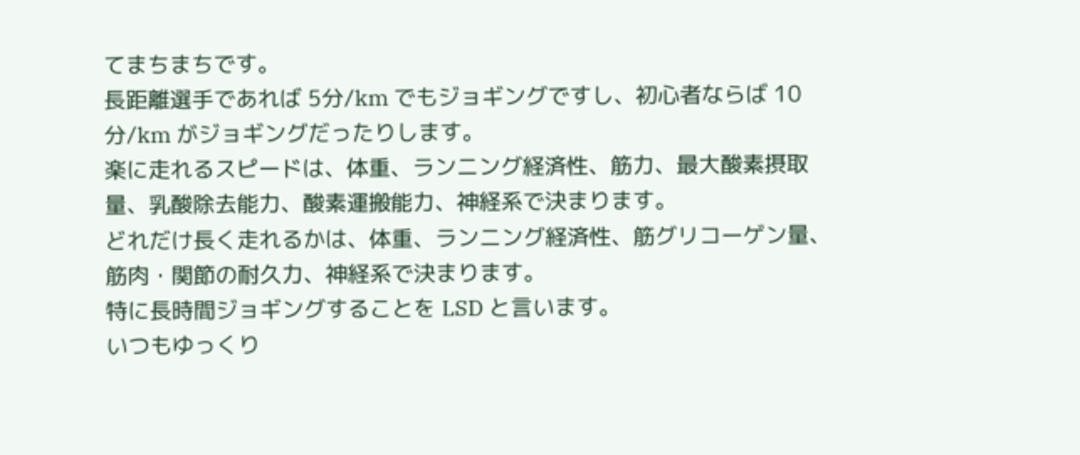てまちまちです。
長距離選手であれば 5分/km でもジョギングですし、初心者ならば 10分/km がジョギングだったりします。
楽に走れるスピードは、体重、ランニング経済性、筋力、最大酸素摂取量、乳酸除去能力、酸素運搬能力、神経系で決まります。
どれだけ長く走れるかは、体重、ランニング経済性、筋グリコーゲン量、筋肉・関節の耐久力、神経系で決まります。
特に長時間ジョギングすることを LSD と言います。
いつもゆっくり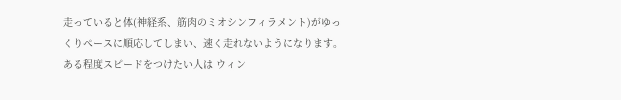走っていると体(神経系、筋肉のミオシンフィラメント)がゆっくりペースに順応してしまい、速く走れないようになります。ある程度スピードをつけたい人は ウィン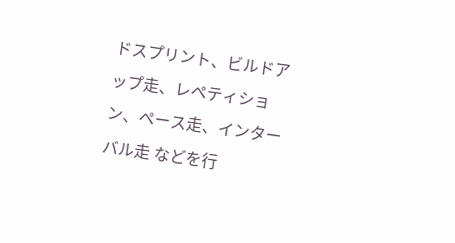ドスプリント、ビルドアップ走、レペティション、ペース走、インターバル走 などを行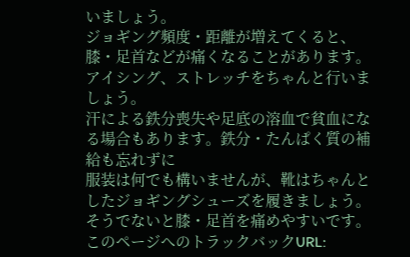いましょう。
ジョギング頻度・距離が増えてくると、膝・足首などが痛くなることがあります。アイシング、ストレッチをちゃんと行いましょう。
汗による鉄分喪失や足底の溶血で貧血になる場合もあります。鉄分・たんぱく質の補給も忘れずに
服装は何でも構いませんが、靴はちゃんとしたジョギングシューズを履きましょう。そうでないと膝・足首を痛めやすいです。
このページへのトラックバックURL: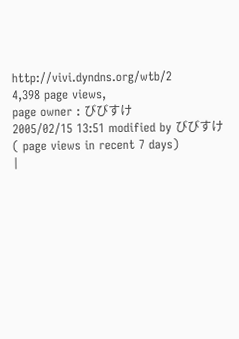http://vivi.dyndns.org/wtb/2
4,398 page views,
page owner : びびすけ
2005/02/15 13:51 modified by びびすけ
( page views in recent 7 days)
|